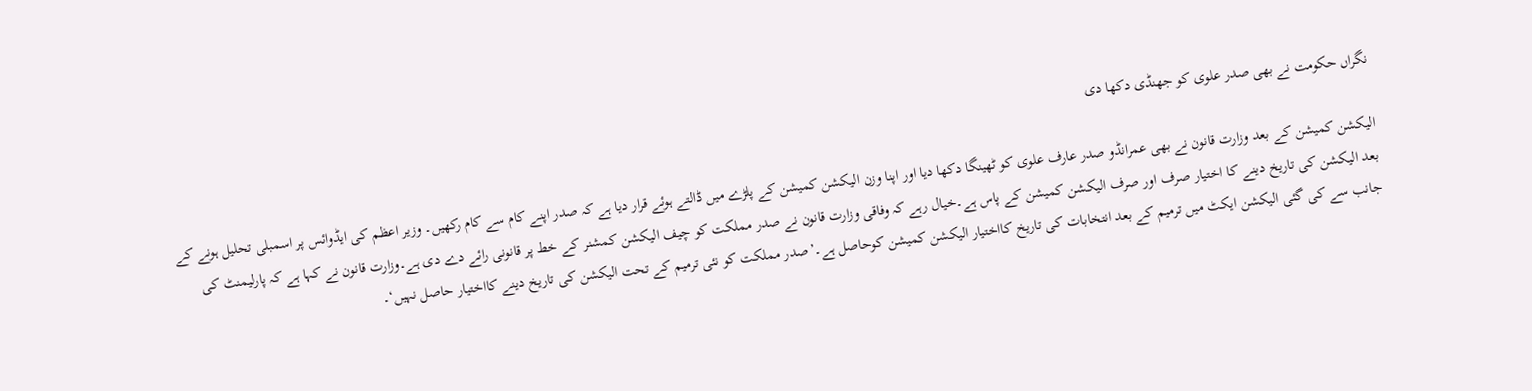نگراں حکومت نے بھی صدر علوی کو جھنڈی دکھا دی

الیکشن کمیشن کے بعد وزارت قانون نے بھی عمرانڈو صدر عارف علوی کو ٹھینگا دکھا دیا اور اپنا وزن الیکشن کمیشن کے پلڑے میں ڈالتے ہوئے قرار دیا ہے کہ صدر اپنے کام سے کام رکھیں۔ وزیر اعظم کی ایڈوائس پر اسمبلی تحلیل ہونے کے بعد الیکشن کی تاریخ دینے کا اختیار صرف اور صرف الیکشن کمیشن کے پاس ہے۔خیال رہے کہ وفاقی وزارت قانون نے صدر مملکت کو چیف الیکشن کمشنر کے خط پر قانونی رائے دے دی ہے۔وزارت قانون نے کہا ہے کہ پارلیمنٹ کی جانب سے کی گئی الیکشن ایکٹ میں ترمیم کے بعد انتخابات کی تاریخ کااختیار الیکشن کمیشن کوحاصل ہے۔’صدر مملکت کو نئی ترمیم کے تحت الیکشن کی تاریخ دینے کااختیار حاصل نہیں‘۔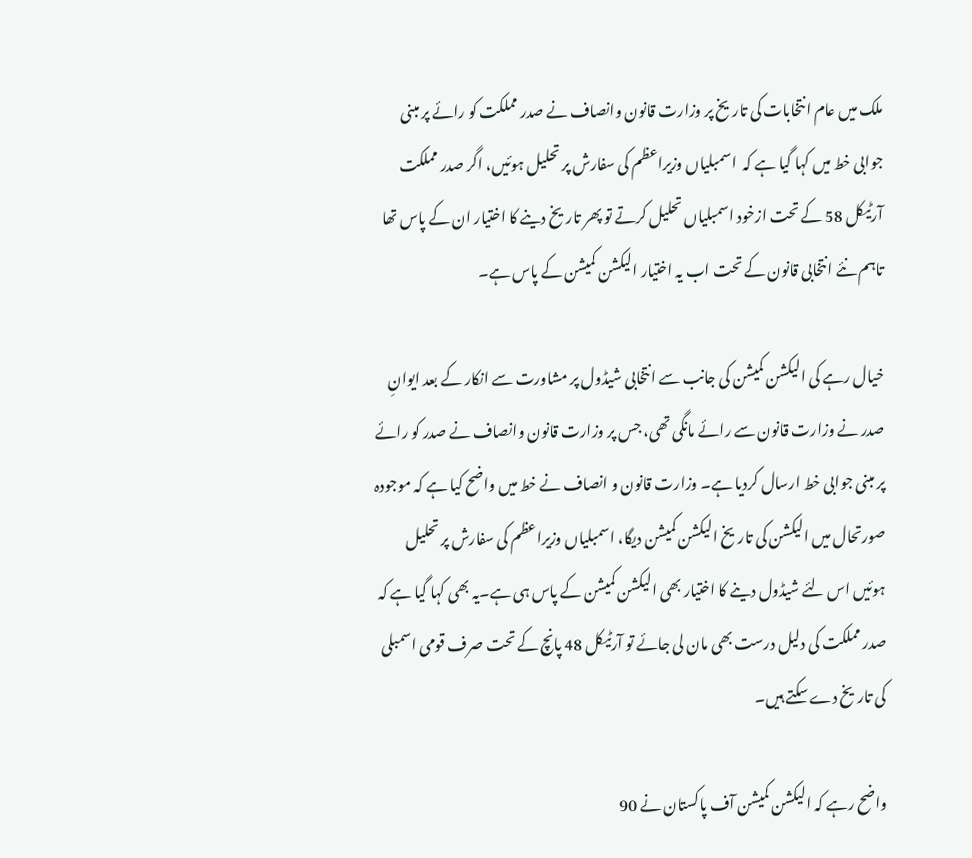ملک میں عام انتخابات کی تاریخ پر وزارت قانون وانصاف نے صدر مملکت کو رائے پر مبنی جوابی خط میں کہا گیا ہے کہ  اسمبلیاں وزیراعظم کی سفارش پر تحلیل ہوئیں، اگر صدر مملکت آرٹیکل 58 کے تحت ازخود اسمبلیاں تحلیل کرتے تو پھر تاریخ دینے کا اختیار ان کے پاس تھا تاہم نئے انتخابی قانون کے تحت اب یہ اختیار الیکشن کمیشن کے پاس ہے۔

خیال رہے کی الیکشن کمیشن کی جانب سے انتخابی شیڈول پر مشاورت سے انکار کے بعد ایوانِ صدر نے وزارت قانون سے رائے مانگی تھی، جس پر وزارت قانون وانصاف نے صدر کو رائے پر مبنی جوابی خط ارسال کردیا ہے۔ وزارت قانون و انصاف نے خط میں واضح کیا ہے کہ موجودہ صورتحال میں الیکشن کی تاریخ الیکشن کمیشن دیگا، اسمبلیاں وزیراعظم کی سفارش پر تحلیل ہوئیں اس لئے شیڈول دینے کا اختیار بھی الیکشن کمیشن کے پاس ہی ہے۔یہ بھی کہا گیا ہے کہ صدر مملکت کی دلیل درست بھی مان لی جائے تو آرٹیکل 48 پانچ کے تحت صرف قومی اسمبلی کی تاریخ دے سکتے ہیں۔

واضح رہے کہ الیکشن کمیشن آف پاکستان نے 90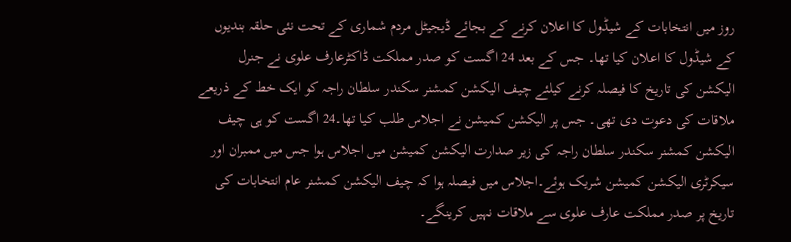روز میں انتخابات کے شیڈول کا اعلان کرنے کے بجائے ڈیجیٹل مردم شماری کے تحت نئی حلقہ بندیوں کے شیڈول کا اعلان کیا تھا۔ جس کے بعد 24 اگست کو صدر مملکت ڈاکٹرعارف علوی نے جنرل الیکشن کی تاریخ کا فیصلہ کرنے کیلئے چیف الیکشن کمشنر سکندر سلطان راجہ کو ایک خط کے ذریعے ملاقات کی دعوت دی تھی۔ جس پر الیکشن کمیشن نے اجلاس طلب کیا تھا۔24 اگست کو ہی چیف الیکشن کمشنر سکندر سلطان راجہ کی زیر صدارت الیکشن کمیشن میں اجلاس ہوا جس میں ممبران اور سیکرٹری الیکشن کمیشن شریک ہوئے۔اجلاس میں فیصلہ ہوا کہ چیف الیکشن کمشنر عام انتخابات کی تاریخ پر صدر مملکت عارف علوی سے ملاقات نہیں کرینگے۔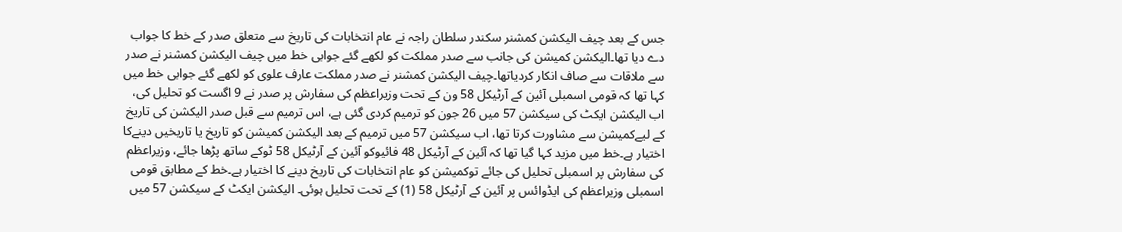جس کے بعد چیف الیکشن کمشنر سکندر سلطان راجہ نے عام انتخابات کی تاریخ سے متعلق صدر کے خط کا جواب دے دیا تھا۔الیکشن کمیشن کی جانب سے صدر مملکت کو لکھے گئے جوابی خط میں چیف الیکشن کمشنر نے صدر سے ملاقات سے صاف انکار کردیاتھا۔چیف الیکشن کمشنر نے صدر مملکت عارف علوی کو لکھے گئے جوابی خط میں کہا تھا کہ قومی اسمبلی آئین کے آرٹیکل 58 ون کے تحت وزیراعظم کی سفارش پر صدر نے 9 اگست کو تحلیل کی، اب الیکشن ایکٹ کی سیکشن 57 میں 26 جون کو ترمیم کردی گئی ہے، اس ترمیم سے قبل صدر الیکشن کی تاریخ کے لیےکمیشن سے مشاورت کرتا تھا، اب سیکشن 57 میں ترمیم کے بعد الیکشن کمیشن کو تاریخ یا تاریخیں دینےکا اختیار ہے۔خط میں مزید کہا گیا تھا کہ آئین کے آرٹیکل 48 فائیوکو آئین کے آرٹیکل 58 ٹوکے ساتھ پڑھا جائے، وزیراعظم کی سفارش پر اسمبلی تحلیل کی جائے توکمیشن کو عام انتخابات کی تاریخ دینے کا اختیار ہے۔خط کے مطابق قومی اسمبلی وزیراعظم کی ایڈوائس پر آئین کے آرٹیکل 58 (1) کے تحت تحلیل ہوئی۔ الیکشن ایکٹ کے سیکشن 57 میں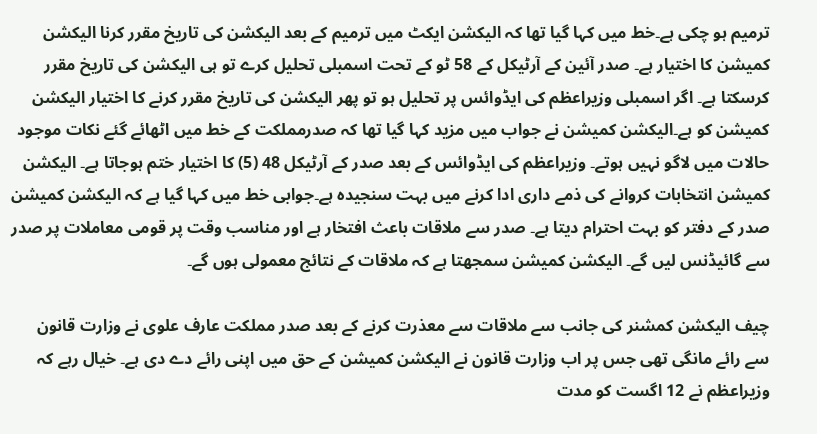ترمیم ہو چکی ہے۔خط میں کہا گیا تھا کہ الیکشن ایکٹ میں ترمیم کے بعد الیکشن کی تاریخ مقرر کرنا الیکشن کمیشن کا اختیار ہے۔ صدر آئین کے آرٹیکل کے 58 ٹو کے تحت اسمبلی تحلیل کرے تو ہی الیکشن کی تاریخ مقرر کرسکتا ہے۔ اگر اسمبلی وزیراعظم کی ایڈوائس پر تحلیل ہو تو پھر الیکشن کی تاریخ مقرر کرنے کا اختیار الیکشن کمیشن کو ہے۔الیکشن کمیشن نے جواب میں مزید کہا گیا تھا کہ صدرمملکت کے خط میں اٹھائے گئے نکات موجود حالات میں لاگو نہیں ہوتے۔ وزیراعظم کی ایڈوائس کے بعد صدر کے آرٹیکل 48 (5) کا اختیار ختم ہوجاتا ہے۔ الیکشن کمیشن انتخابات کروانے کی ذمے داری ادا کرنے میں بہت سنجیدہ ہے۔جوابی خط میں کہا گیا ہے کہ الیکشن کمیشن صدر کے دفتر کو بہت احترام دیتا ہے۔ صدر سے ملاقات باعث افتخار ہے اور مناسب وقت پر قومی معاملات پر صدر سے گائیڈنس لیں گے۔ الیکشن کمیشن سمجھتا ہے کہ ملاقات کے نتائج معمولی ہوں گے۔

چیف الیکشن کمشنر کی جانب سے ملاقات سے معذرت کرنے کے بعد صدر مملکت عارف علوی نے وزارت قانون سے رائے مانگی تھی جس پر اب وزارت قانون نے الیکشن کمیشن کے حق میں اپنی رائے دے دی ہے۔ خیال رہے کہ وزیراعظم نے 12 اگست کو مدت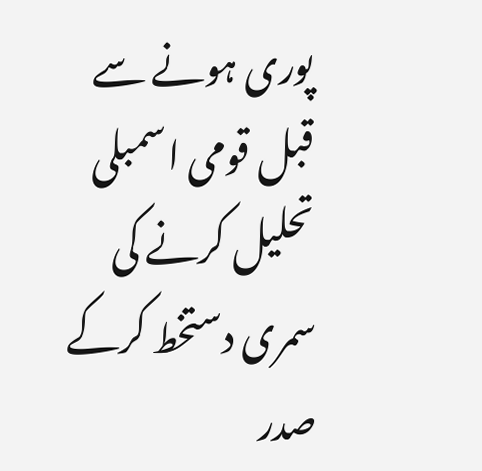پوری ہونے سے قبل قومی اسمبلی تحلیل کرنے کی سمری دستخط کرکے صدر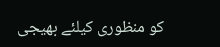کو منظوری کیلئے بھیجی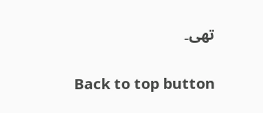تھی۔

Back to top button